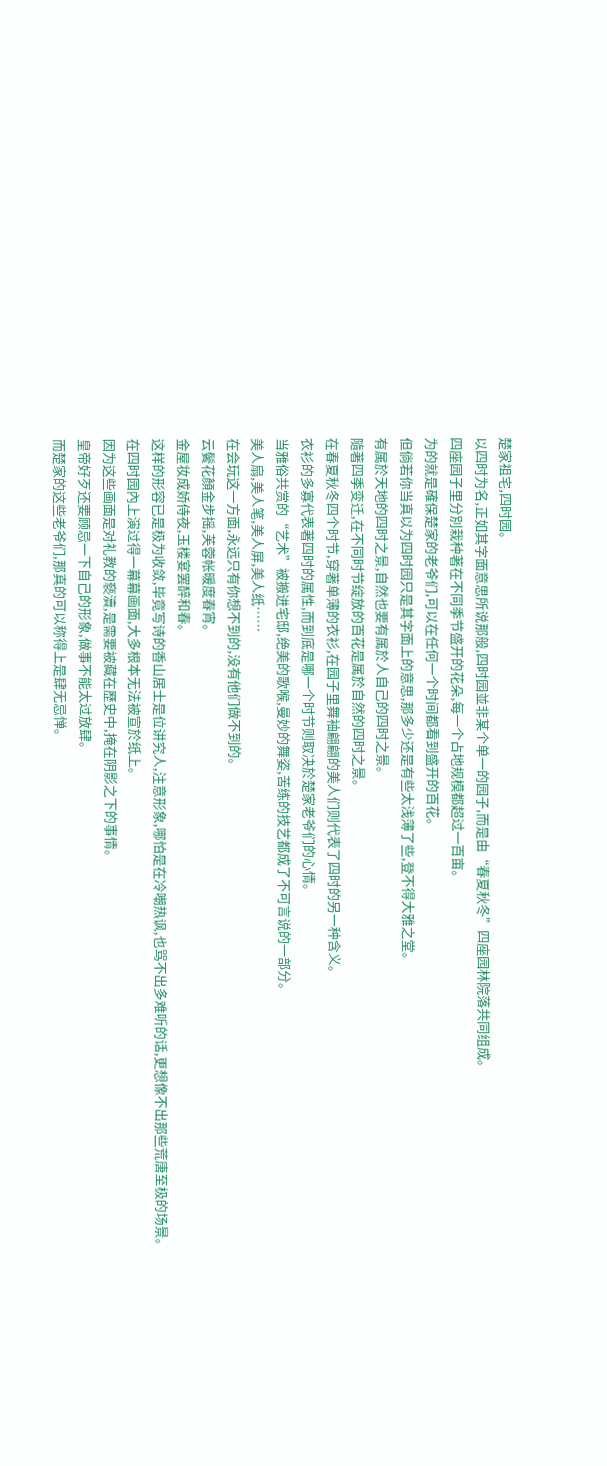楚家祖宅,四时园。
以四时为名,正如其字面意思所说那般,四时园並非某个单一的园子,而是由“春夏秋冬”四座园林院落共同组成。
四座园子里分別栽种著在不同季节盛开的花朵,每一个占地规模都超过一百亩。
为的就是確保楚家的老爷们,可以在任何一个时间都看到盛开的百花。
但倘若你当真以为四时园只是其字面上的意思,那多少还是有些太浅薄了些,登不得大雅之堂。
有属於天地的四时之景,自然也要有属於人自己的四时之景。
隨著四季变迁,在不同时节绽放的百花是属於自然的四时之景。
在春夏秋冬四个时节,穿著单薄的衣衫,在园子里舞袖翩翩的美人们则代表了四时的另一种含义。
衣衫的多寡代表著四时的属性,而到底是哪一个时节则取决於楚家老爷们的心情。
当雅俗共赏的“艺术”被搬进宅邸,绝美的歌喉,曼妙的舞姿,苦练的技艺都成了不可言说的一部分。
美人扇,美人笔,美人屏,美人纸……
在会玩这一方面,永远只有你想不到的,没有他们做不到的。
云鬢花顏金步摇,芙蓉帐暖度春宵。
金屋妆成娇侍夜,玉楼宴罢醉和春。
这样的形容已是极为收敛,毕竟写诗的香山居士是位讲究人,注意形象,哪怕是在冷嘲热讽,也骂不出多难听的话,更想像不出那些荒唐至极的场景。
在四时园內上演过得一幕幕画面,大多根本无法被宣於纸上。
因为这些画面是对礼教的褻瀆,是需要被藏在歷史中,掩在阴影之下的事情。
皇帝好歹还要顾忌一下自己的形象,做事不能太过放肆。
而楚家的这些老爷们,那真的可以称得上是肆无忌惮。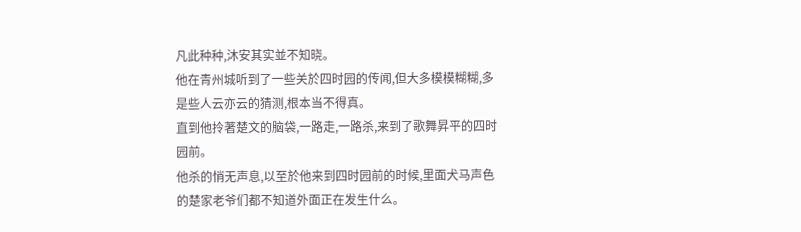凡此种种,沐安其实並不知晓。
他在青州城听到了一些关於四时园的传闻,但大多模模糊糊,多是些人云亦云的猜测,根本当不得真。
直到他拎著楚文的脑袋,一路走,一路杀,来到了歌舞昇平的四时园前。
他杀的悄无声息,以至於他来到四时园前的时候,里面犬马声色的楚家老爷们都不知道外面正在发生什么。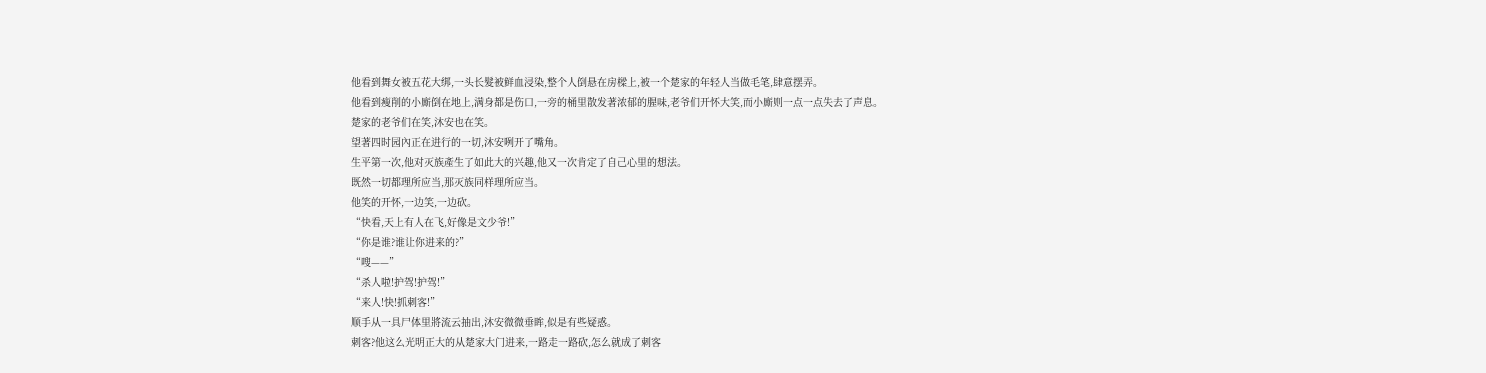他看到舞女被五花大绑,一头长髮被鲜血浸染,整个人倒悬在房樑上,被一个楚家的年轻人当做毛笔,肆意摆弄。
他看到瘦削的小廝倒在地上,满身都是伤口,一旁的桶里散发著浓郁的腥味,老爷们开怀大笑,而小廝则一点一点失去了声息。
楚家的老爷们在笑,沐安也在笑。
望著四时园內正在进行的一切,沐安咧开了嘴角。
生平第一次,他对灭族產生了如此大的兴趣,他又一次肯定了自己心里的想法。
既然一切都理所应当,那灭族同样理所应当。
他笑的开怀,一边笑,一边砍。
“快看,天上有人在飞,好像是文少爷!”
“你是谁?谁让你进来的?”
“嗖——”
“杀人啦!护驾!护驾!”
“来人!快!抓刺客!”
顺手从一具尸体里將流云抽出,沐安微微垂眸,似是有些疑惑。
刺客?他这么光明正大的从楚家大门进来,一路走一路砍,怎么就成了刺客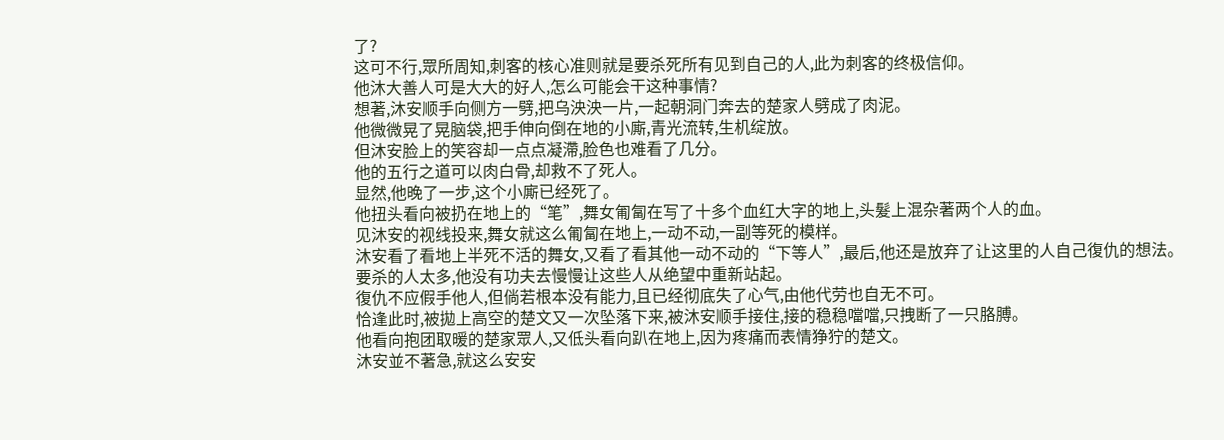了?
这可不行,眾所周知,刺客的核心准则就是要杀死所有见到自己的人,此为刺客的终极信仰。
他沐大善人可是大大的好人,怎么可能会干这种事情?
想著,沐安顺手向侧方一劈,把乌泱泱一片,一起朝洞门奔去的楚家人劈成了肉泥。
他微微晃了晃脑袋,把手伸向倒在地的小廝,青光流转,生机绽放。
但沐安脸上的笑容却一点点凝滯,脸色也难看了几分。
他的五行之道可以肉白骨,却救不了死人。
显然,他晚了一步,这个小廝已经死了。
他扭头看向被扔在地上的“笔”,舞女匍匐在写了十多个血红大字的地上,头髮上混杂著两个人的血。
见沐安的视线投来,舞女就这么匍匐在地上,一动不动,一副等死的模样。
沐安看了看地上半死不活的舞女,又看了看其他一动不动的“下等人”,最后,他还是放弃了让这里的人自己復仇的想法。
要杀的人太多,他没有功夫去慢慢让这些人从绝望中重新站起。
復仇不应假手他人,但倘若根本没有能力,且已经彻底失了心气,由他代劳也自无不可。
恰逢此时,被拋上高空的楚文又一次坠落下来,被沐安顺手接住,接的稳稳噹噹,只拽断了一只胳膊。
他看向抱团取暖的楚家眾人,又低头看向趴在地上,因为疼痛而表情狰狞的楚文。
沐安並不著急,就这么安安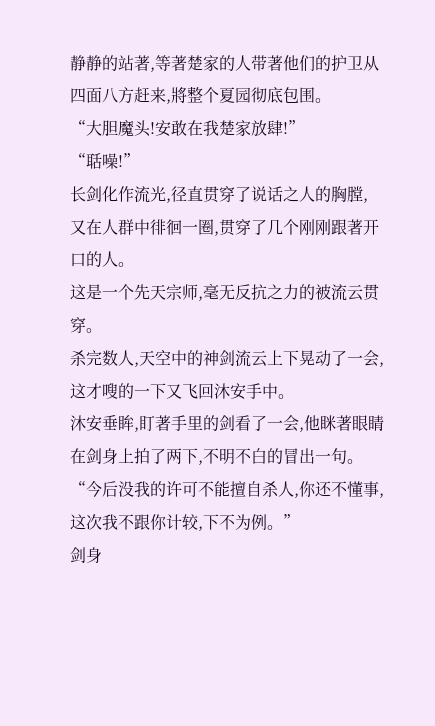静静的站著,等著楚家的人带著他们的护卫从四面八方赶来,將整个夏园彻底包围。
“大胆魔头!安敢在我楚家放肆!”
“聒噪!”
长剑化作流光,径直贯穿了说话之人的胸膛, 又在人群中徘徊一圈,贯穿了几个刚刚跟著开口的人。
这是一个先天宗师,毫无反抗之力的被流云贯穿。
杀完数人,天空中的神剑流云上下晃动了一会,这才嗖的一下又飞回沐安手中。
沐安垂眸,盯著手里的剑看了一会,他眯著眼睛在剑身上拍了两下,不明不白的冒出一句。
“今后没我的许可不能擅自杀人,你还不懂事,这次我不跟你计较,下不为例。”
剑身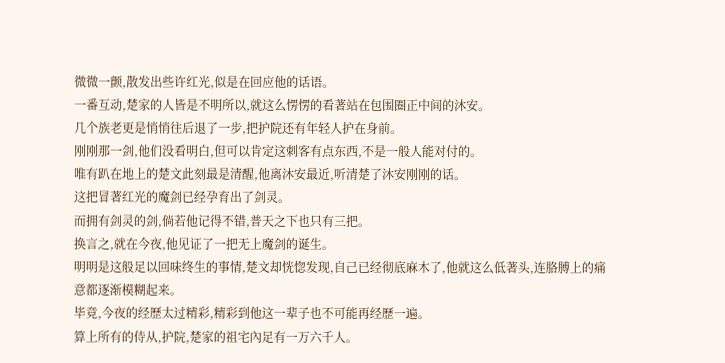微微一颤,散发出些许红光,似是在回应他的话语。
一番互动,楚家的人皆是不明所以,就这么愣愣的看著站在包围圈正中间的沐安。
几个族老更是悄悄往后退了一步,把护院还有年轻人护在身前。
刚刚那一剑,他们没看明白,但可以肯定这刺客有点东西,不是一般人能对付的。
唯有趴在地上的楚文此刻最是清醒,他离沐安最近,听清楚了沐安刚刚的话。
这把冒著红光的魔剑已经孕育出了剑灵。
而拥有剑灵的剑,倘若他记得不错,普天之下也只有三把。
换言之,就在今夜,他见证了一把无上魔剑的诞生。
明明是这般足以回味终生的事情,楚文却恍惚发现,自己已经彻底麻木了,他就这么低著头,连胳膊上的痛意都逐渐模糊起来。
毕竟,今夜的经歷太过精彩,精彩到他这一辈子也不可能再经歷一遍。
算上所有的侍从,护院,楚家的祖宅內足有一万六千人。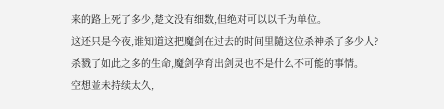来的路上死了多少,楚文没有细数,但绝对可以以千为单位。
这还只是今夜,谁知道这把魔剑在过去的时间里隨这位杀神杀了多少人?
杀戮了如此之多的生命,魔剑孕育出剑灵也不是什么不可能的事情。
空想並未持续太久,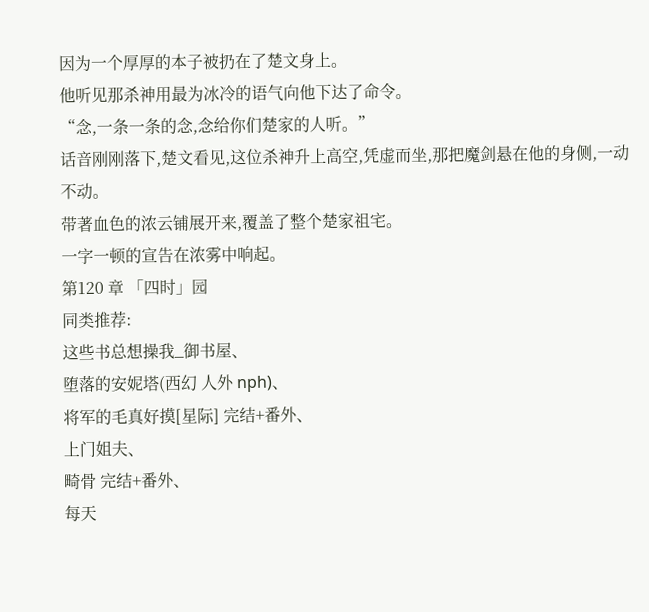因为一个厚厚的本子被扔在了楚文身上。
他听见那杀神用最为冰冷的语气向他下达了命令。
“念,一条一条的念,念给你们楚家的人听。”
话音刚刚落下,楚文看见,这位杀神升上高空,凭虚而坐,那把魔剑悬在他的身侧,一动不动。
带著血色的浓云铺展开来,覆盖了整个楚家祖宅。
一字一顿的宣告在浓雾中响起。
第120 章 「四时」园
同类推荐:
这些书总想操我_御书屋、
堕落的安妮塔(西幻 人外 nph)、
将军的毛真好摸[星际] 完结+番外、
上门姐夫、
畸骨 完结+番外、
每天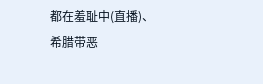都在羞耻中(直播)、
希腊带恶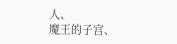人、
魔王的子宫、